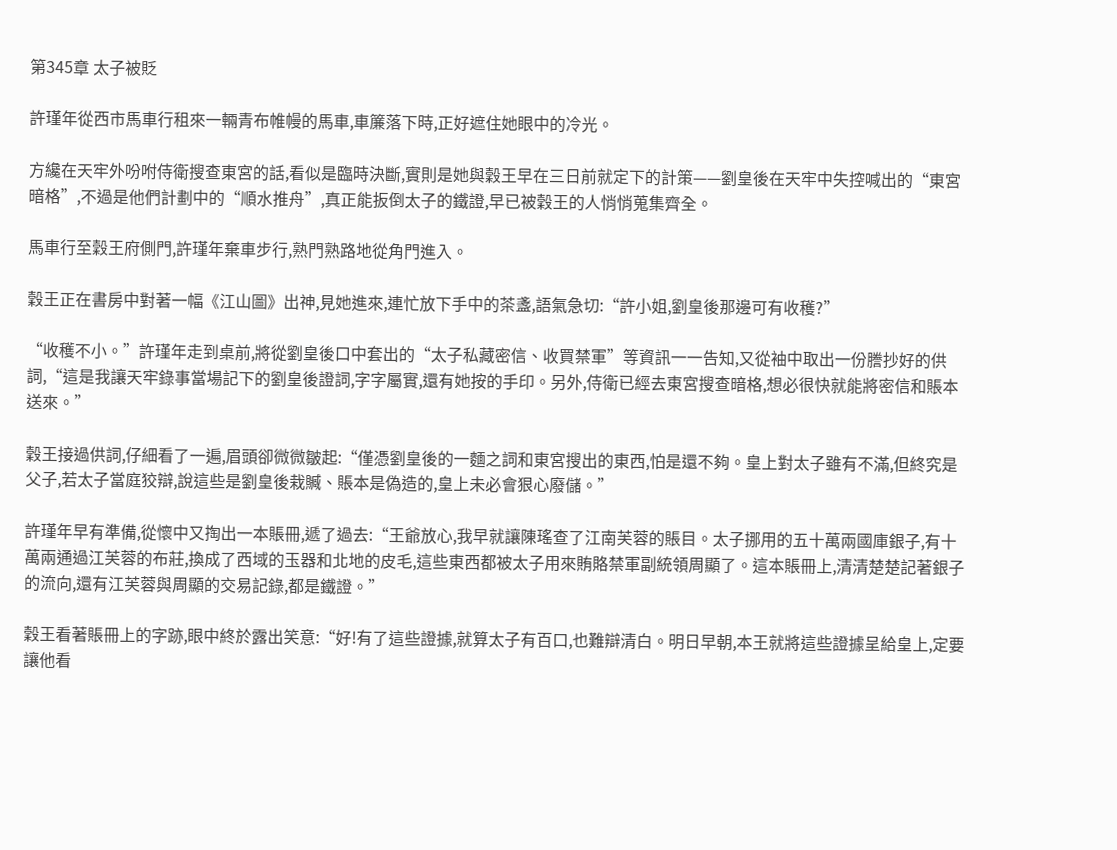第345章 太子被貶

許瑾年從西市馬車行租來一輛青布帷幔的馬車,車簾落下時,正好遮住她眼中的冷光。

方纔在天牢外吩咐侍衛搜查東宮的話,看似是臨時決斷,實則是她與穀王早在三日前就定下的計策——劉皇後在天牢中失控喊出的“東宮暗格”,不過是他們計劃中的“順水推舟”,真正能扳倒太子的鐵證,早已被穀王的人悄悄蒐集齊全。

馬車行至穀王府側門,許瑾年棄車步行,熟門熟路地從角門進入。

穀王正在書房中對著一幅《江山圖》出神,見她進來,連忙放下手中的茶盞,語氣急切:“許小姐,劉皇後那邊可有收穫?”

“收穫不小。”許瑾年走到桌前,將從劉皇後口中套出的“太子私藏密信、收買禁軍”等資訊一一告知,又從袖中取出一份謄抄好的供詞,“這是我讓天牢錄事當場記下的劉皇後證詞,字字屬實,還有她按的手印。另外,侍衛已經去東宮搜查暗格,想必很快就能將密信和賬本送來。”

穀王接過供詞,仔細看了一遍,眉頭卻微微皺起:“僅憑劉皇後的一麵之詞和東宮搜出的東西,怕是還不夠。皇上對太子雖有不滿,但終究是父子,若太子當庭狡辯,說這些是劉皇後栽贓、賬本是偽造的,皇上未必會狠心廢儲。”

許瑾年早有準備,從懷中又掏出一本賬冊,遞了過去:“王爺放心,我早就讓陳瑤查了江南芙蓉的賬目。太子挪用的五十萬兩國庫銀子,有十萬兩通過江芙蓉的布莊,換成了西域的玉器和北地的皮毛,這些東西都被太子用來賄賂禁軍副統領周顯了。這本賬冊上,清清楚楚記著銀子的流向,還有江芙蓉與周顯的交易記錄,都是鐵證。”

穀王看著賬冊上的字跡,眼中終於露出笑意:“好!有了這些證據,就算太子有百口,也難辯清白。明日早朝,本王就將這些證據呈給皇上,定要讓他看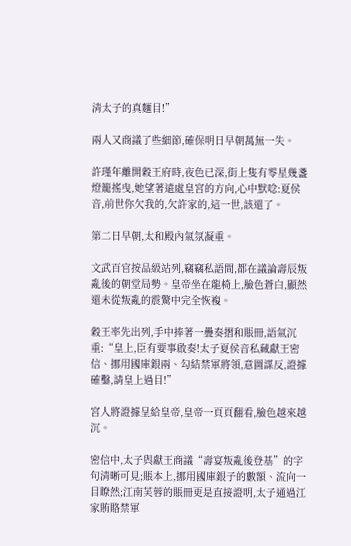清太子的真麵目!”

兩人又商議了些細節,確保明日早朝萬無一失。

許瑾年離開穀王府時,夜色已深,街上隻有零星幾盞燈籠搖曳,她望著遠處皇宮的方向,心中默唸:夏侯音,前世你欠我的,欠許家的,這一世,該還了。

第二日早朝,太和殿內氣氛凝重。

文武百官按品級站列,竊竊私語間,都在議論壽辰叛亂後的朝堂局勢。皇帝坐在龍椅上,臉色蒼白,顯然還未從叛亂的震驚中完全恢複。

穀王率先出列,手中捧著一疊奏摺和賬冊,語氣沉重:“皇上,臣有要事啟奏!太子夏侯音私藏獻王密信、挪用國庫銀兩、勾結禁軍將領,意圖謀反,證據確鑿,請皇上過目!”

宮人將證據呈給皇帝,皇帝一頁頁翻看,臉色越來越沉。

密信中,太子與獻王商議“壽宴叛亂後登基”的字句清晰可見;賬本上,挪用國庫銀子的數額、流向一目瞭然;江南芙蓉的賬冊更是直接證明,太子通過江家賄賂禁軍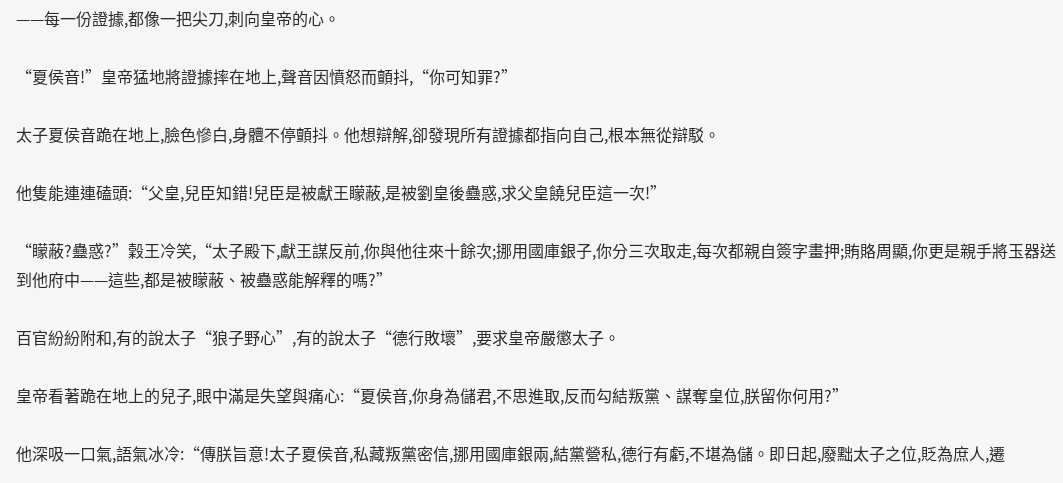——每一份證據,都像一把尖刀,刺向皇帝的心。

“夏侯音!”皇帝猛地將證據摔在地上,聲音因憤怒而顫抖,“你可知罪?”

太子夏侯音跪在地上,臉色慘白,身體不停顫抖。他想辯解,卻發現所有證據都指向自己,根本無從辯駁。

他隻能連連磕頭:“父皇,兒臣知錯!兒臣是被獻王矇蔽,是被劉皇後蠱惑,求父皇饒兒臣這一次!”

“矇蔽?蠱惑?”穀王冷笑,“太子殿下,獻王謀反前,你與他往來十餘次;挪用國庫銀子,你分三次取走,每次都親自簽字畫押;賄賂周顯,你更是親手將玉器送到他府中——這些,都是被矇蔽、被蠱惑能解釋的嗎?”

百官紛紛附和,有的說太子“狼子野心”,有的說太子“德行敗壞”,要求皇帝嚴懲太子。

皇帝看著跪在地上的兒子,眼中滿是失望與痛心:“夏侯音,你身為儲君,不思進取,反而勾結叛黨、謀奪皇位,朕留你何用?”

他深吸一口氣,語氣冰冷:“傳朕旨意!太子夏侯音,私藏叛黨密信,挪用國庫銀兩,結黨營私,德行有虧,不堪為儲。即日起,廢黜太子之位,貶為庶人,遷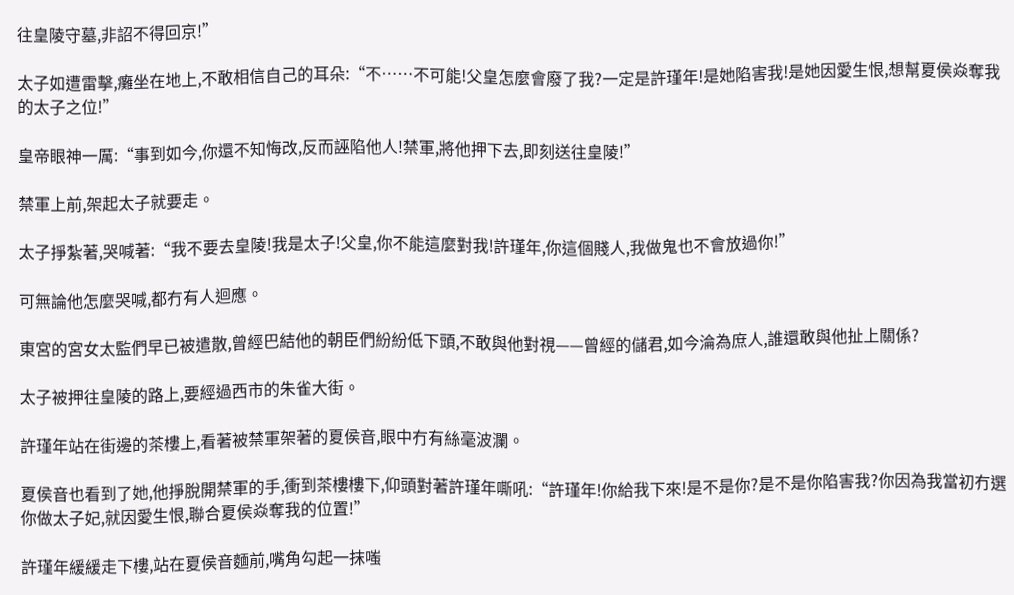往皇陵守墓,非詔不得回京!”

太子如遭雷擊,癱坐在地上,不敢相信自己的耳朵:“不……不可能!父皇怎麼會廢了我?一定是許瑾年!是她陷害我!是她因愛生恨,想幫夏侯焱奪我的太子之位!”

皇帝眼神一厲:“事到如今,你還不知悔改,反而誣陷他人!禁軍,將他押下去,即刻送往皇陵!”

禁軍上前,架起太子就要走。

太子掙紮著,哭喊著:“我不要去皇陵!我是太子!父皇,你不能這麼對我!許瑾年,你這個賤人,我做鬼也不會放過你!”

可無論他怎麼哭喊,都冇有人迴應。

東宮的宮女太監們早已被遣散,曾經巴結他的朝臣們紛紛低下頭,不敢與他對視——曾經的儲君,如今淪為庶人,誰還敢與他扯上關係?

太子被押往皇陵的路上,要經過西市的朱雀大街。

許瑾年站在街邊的茶樓上,看著被禁軍架著的夏侯音,眼中冇有絲毫波瀾。

夏侯音也看到了她,他掙脫開禁軍的手,衝到茶樓樓下,仰頭對著許瑾年嘶吼:“許瑾年!你給我下來!是不是你?是不是你陷害我?你因為我當初冇選你做太子妃,就因愛生恨,聯合夏侯焱奪我的位置!”

許瑾年緩緩走下樓,站在夏侯音麵前,嘴角勾起一抹嗤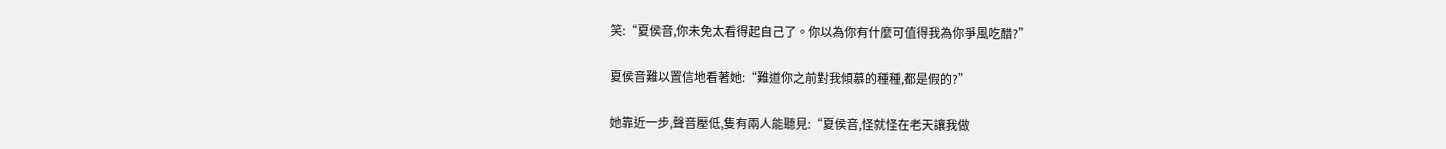笑:“夏侯音,你未免太看得起自己了。你以為你有什麼可值得我為你爭風吃醋?”

夏侯音難以置信地看著她:“難道你之前對我傾慕的種種,都是假的?”

她靠近一步,聲音壓低,隻有兩人能聽見:“夏侯音,怪就怪在老天讓我做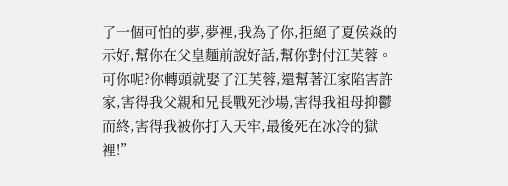了一個可怕的夢,夢裡,我為了你,拒絕了夏侯焱的示好,幫你在父皇麵前說好話,幫你對付江芙蓉。可你呢?你轉頭就娶了江芙蓉,還幫著江家陷害許家,害得我父親和兄長戰死沙場,害得我祖母抑鬱而終,害得我被你打入天牢,最後死在冰冷的獄裡!”